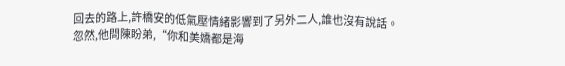回去的路上,許橋安的低氣壓情緒影響到了另外二人,誰也沒有說話。
忽然,他問陳盼弟,“你和美嬌都是海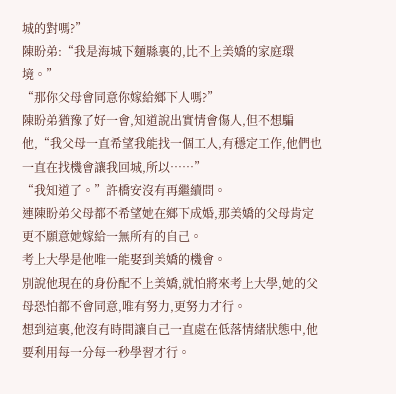城的對嗎?”
陳盼弟:“我是海城下麵縣裏的,比不上美嬌的家庭環境。”
“那你父母會同意你嫁給鄉下人嗎?”
陳盼弟猶豫了好一會,知道說出實情會傷人,但不想騙他,“我父母一直希望我能找一個工人,有穩定工作,他們也一直在找機會讓我回城,所以……”
“我知道了。”許橋安沒有再繼續問。
連陳盼弟父母都不希望她在鄉下成婚,那美嬌的父母肯定更不願意她嫁給一無所有的自己。
考上大學是他唯一能娶到美嬌的機會。
別說他現在的身份配不上美嬌,就怕將來考上大學,她的父母恐怕都不會同意,唯有努力,更努力才行。
想到這裏,他沒有時間讓自己一直處在低落情緒狀態中,他要利用每一分每一秒學習才行。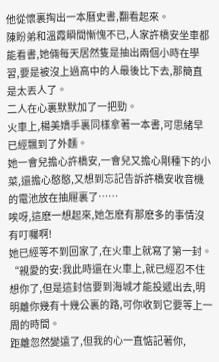他從懷裏掏出一本曆史書,翻看起來。
陳盼弟和溫霞瞬間慚愧不已,人家許橋安坐車都能看書,她倆每天居然隻是抽出兩個小時在學習,要是被沒上過高中的人最後比下去,那簡直是太丟人了。
二人在心裏默默加了一把勁。
火車上,楊美嬌手裏同樣拿著一本書,可思緒早已經飄到了外麵。
她一會兒擔心許橋安,一會兒又擔心剛種下的小菜,還擔心憨憨,又想到忘記告訴許橋安收音機的電池放在抽屜裏了……
唉呀,這麽一想起來,她怎麽有那麽多的事情沒有叮囑啊!
她已經等不到回家了,在火車上就寫了第一封。
“親愛的安:我此時還在火車上,就已經忍不住想你了,但是這封信要到海城才能投遞出去,明明離你幾有十幾公裏的路,可你收到它要等上一周的時間。
距離忽然變遠了,但我的心一直惦記著你,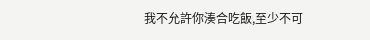我不允許你湊合吃飯,至少不可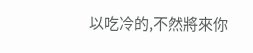以吃冷的,不然將來你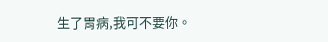生了胃病,我可不要你。